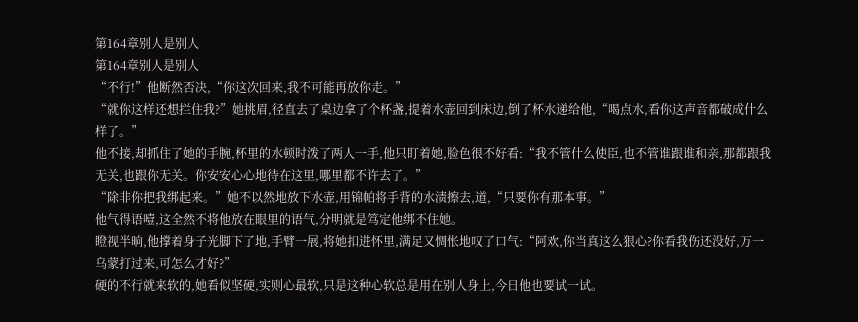第164章别人是别人
第164章别人是别人
“不行!”他断然否决,“你这次回来,我不可能再放你走。”
“就你这样还想拦住我?”她挑眉,径直去了桌边拿了个杯盏,提着水壶回到床边,倒了杯水递给他,“喝点水,看你这声音都破成什么样了。”
他不接,却抓住了她的手腕,杯里的水顿时泼了两人一手,他只盯着她,脸色很不好看:“我不管什么使臣,也不管谁跟谁和亲,那都跟我无关,也跟你无关。你安安心心地待在这里,哪里都不许去了。”
“除非你把我绑起来。”她不以然地放下水壶,用锦帕将手背的水渍擦去,道,“只要你有那本事。”
他气得语噎,这全然不将他放在眼里的语气,分明就是笃定他绑不住她。
瞪视半晌,他撑着身子光脚下了地,手臂一展,将她扣进怀里,满足又惆怅地叹了口气:“阿欢,你当真这么狠心?你看我伤还没好,万一乌蒙打过来,可怎么才好?”
硬的不行就来软的,她看似坚硬,实则心最软,只是这种心软总是用在别人身上,今日他也要试一试。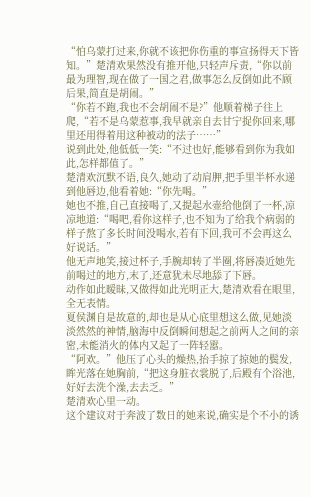“怕乌蒙打过来,你就不该把你伤重的事宣扬得天下皆知。”楚清欢果然没有推开他,只轻声斥责,“你以前最为理智,现在做了一国之君,做事怎么反倒如此不顾后果,简直是胡闹。”
“你若不跑,我也不会胡闹不是?”他顺着梯子往上爬,“若不是乌蒙惹事,我早就亲自去甘宁捉你回来,哪里还用得着用这种被动的法子……”
说到此处,他低低一笑:“不过也好,能够看到你为我如此,怎样都值了。”
楚清欢沉默不语,良久,她动了动肩胛,把手里半杯水递到他唇边,他看着她:“你先喝。”
她也不推,自己直接喝了,又提起水壶给他倒了一杯,凉凉地道:“喝吧,看你这样子,也不知为了给我个病弱的样子熬了多长时间没喝水,若有下回,我可不会再这么好说话。”
他无声地笑,接过杯子,手腕却转了半圈,将唇凑近她先前喝过的地方,末了,还意犹未尽地舔了下唇。
动作如此暧昧,又做得如此光明正大,楚清欢看在眼里,全无表情。
夏侯渊自是故意的,却也是从心底里想这么做,见她淡淡然然的神情,脑海中反倒瞬间想起之前两人之间的亲密,未能消火的体内又起了一阵轻嚣。
“阿欢。”他压了心头的燥热,抬手掠了掠她的鬓发,眸光落在她胸前,“把这身脏衣裳脱了,后殿有个浴池,好好去洗个澡,去去乏。”
楚清欢心里一动。
这个建议对于奔波了数日的她来说,确实是个不小的诱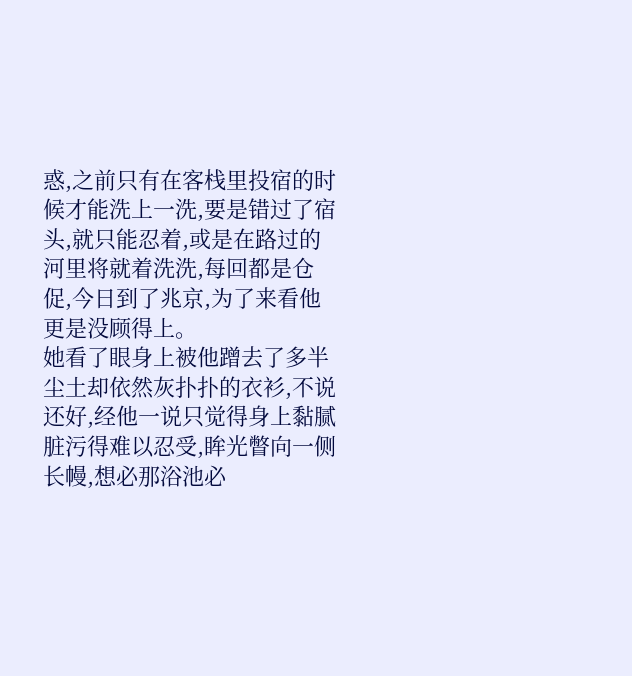惑,之前只有在客栈里投宿的时候才能洗上一洗,要是错过了宿头,就只能忍着,或是在路过的河里将就着洗洗,每回都是仓促,今日到了兆京,为了来看他更是没顾得上。
她看了眼身上被他蹭去了多半尘土却依然灰扑扑的衣衫,不说还好,经他一说只觉得身上黏腻脏污得难以忍受,眸光瞥向一侧长幔,想必那浴池必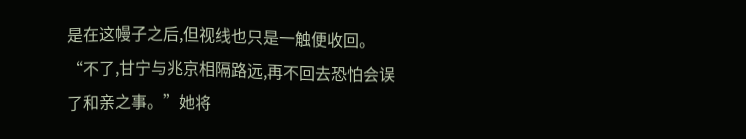是在这幔子之后,但视线也只是一触便收回。
“不了,甘宁与兆京相隔路远,再不回去恐怕会误了和亲之事。”她将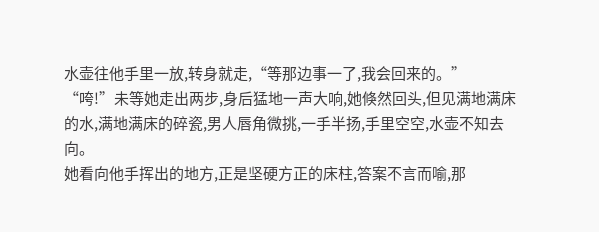水壶往他手里一放,转身就走,“等那边事一了,我会回来的。”
“咵!”未等她走出两步,身后猛地一声大响,她倏然回头,但见满地满床的水,满地满床的碎瓷,男人唇角微挑,一手半扬,手里空空,水壶不知去向。
她看向他手挥出的地方,正是坚硬方正的床柱,答案不言而喻,那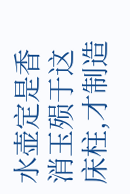水壶定是香消玉殒于这床柱,才制造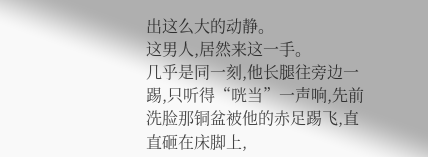出这么大的动静。
这男人,居然来这一手。
几乎是同一刻,他长腿往旁边一踢,只听得“咣当”一声响,先前洗脸那铜盆被他的赤足踢飞,直直砸在床脚上,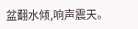盆翻水倾,响声震天。